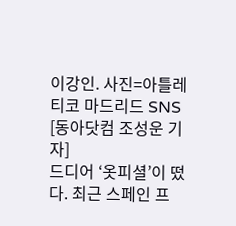이강인. 사진=아틀레티코 마드리드 SNS
[동아닷컴 조성운 기자]
드디어 ‘옷피셜’이 떴다. 최근 스페인 프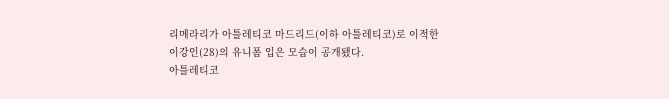리메라리가 아틀레티코 마드리드(이하 아틀레티코)로 이적한 이강인(28)의 유니폼 입은 모습이 공개됐다.
아틀레티코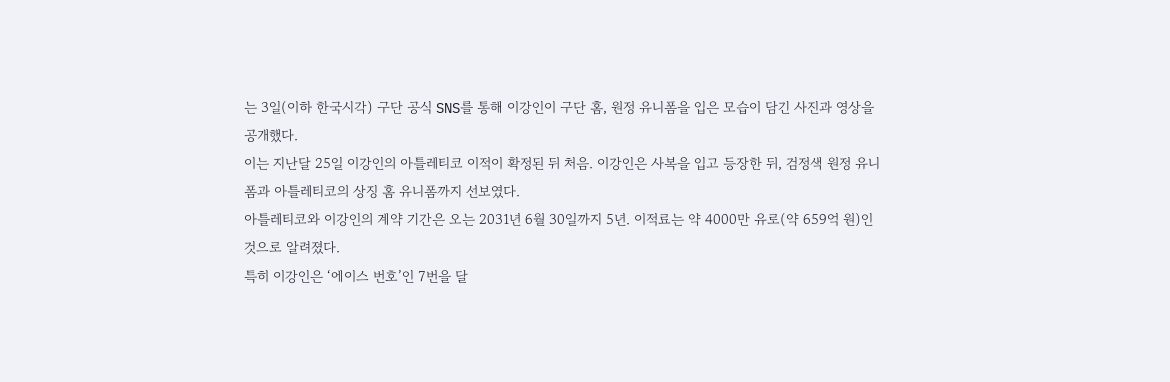는 3일(이하 한국시각) 구단 공식 SNS를 통해 이강인이 구단 홈, 원정 유니폼을 입은 모습이 담긴 사진과 영상을 공개했다.
이는 지난달 25일 이강인의 아틀레티코 이적이 확정된 뒤 처음. 이강인은 사복을 입고 등장한 뒤, 검정색 원정 유니폼과 아틀레티코의 상징 홈 유니폼까지 선보였다.
아틀레티코와 이강인의 계약 기간은 오는 2031년 6월 30일까지 5년. 이적료는 약 4000만 유로(약 659억 원)인 것으로 알려졌다.
특히 이강인은 ‘에이스 번호’인 7번을 달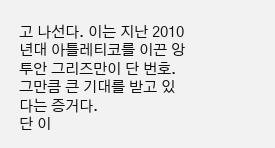고 나선다. 이는 지난 2010년대 아틀레티코를 이끈 앙투안 그리즈만이 단 번호. 그만큼 큰 기대를 받고 있다는 증거다.
단 이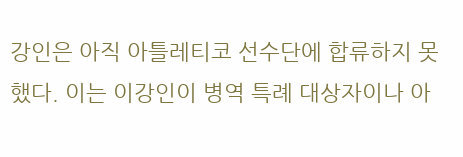강인은 아직 아틀레티코 선수단에 합류하지 못했다. 이는 이강인이 병역 특례 대상자이나 아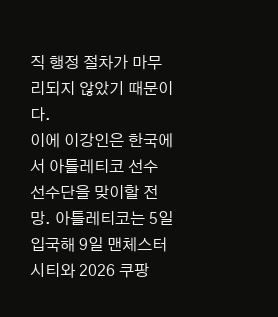직 행정 절차가 마무리되지 않았기 때문이다.
이에 이강인은 한국에서 아틀레티코 선수 선수단을 맞이할 전망. 아틀레티코는 5일 입국해 9일 맨체스터 시티와 2026 쿠팡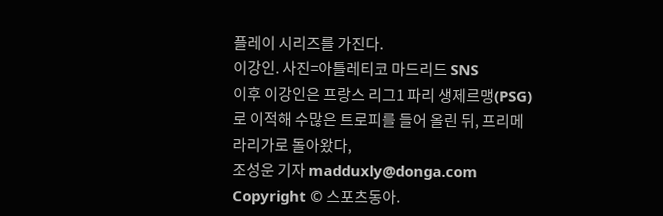플레이 시리즈를 가진다.
이강인. 사진=아틀레티코 마드리드 SNS
이후 이강인은 프랑스 리그1 파리 생제르맹(PSG)로 이적해 수많은 트로피를 들어 올린 뒤, 프리메라리가로 돌아왔다,
조성운 기자 madduxly@donga.com
Copyright © 스포츠동아.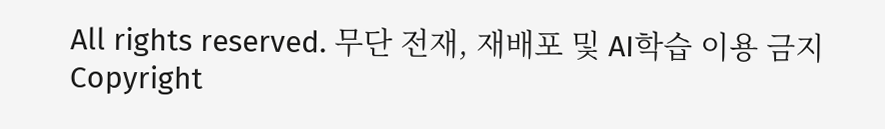All rights reserved. 무단 전재, 재배포 및 AI학습 이용 금지
Copyright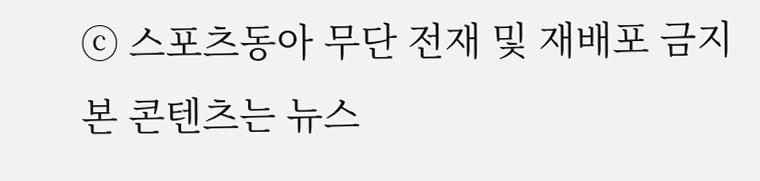ⓒ 스포츠동아 무단 전재 및 재배포 금지
본 콘텐츠는 뉴스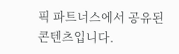픽 파트너스에서 공유된 콘텐츠입니다.